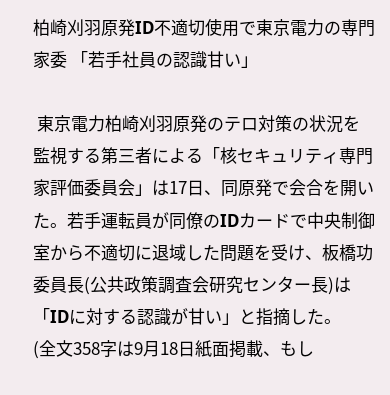柏崎刈羽原発ID不適切使用で東京電力の専門家委 「若手社員の認識甘い」

 東京電力柏崎刈羽原発のテロ対策の状況を監視する第三者による「核セキュリティ専門家評価委員会」は17日、同原発で会合を開いた。若手運転員が同僚のIDカードで中央制御室から不適切に退域した問題を受け、板橋功委員長(公共政策調査会研究センター長)は「IDに対する認識が甘い」と指摘した。
(全文358字は9月18日紙面掲載、もし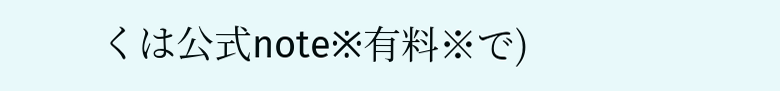くは公式note※有料※で)